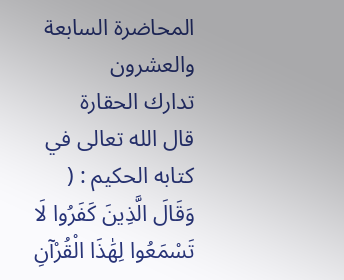المحاضرة السابعة والعشرون
تدارك الحقارة
قال الله تعالى في كتابه الحكيم : ( وَقَالَ الَّذِينَ كَفَرُوا لَا تَسْمَعُوا لِهَٰذَا الْقُرْآنِ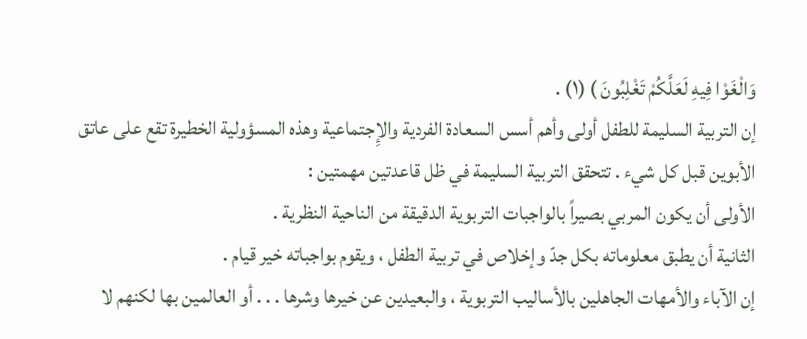وَالْغَوْا فِيهِ لَعَلَّكُمْ تَغْلِبُونَ ) (١) .
إن التربية السليمة للطفل أولى وأهم أسس السعادة الفردية والإِجتماعية وهذه المسؤولية الخطيرة تقع على عاتق الأبوين قبل كل شيء . تتحقق التربية السليمة في ظل قاعدتين مهمتين :
الأولى أن يكون المربي بصيراً بالواجبات التربوية الدقيقة من الناحية النظرية .
الثانية أن يطبق معلوماته بكل جدّ وإخلاص في تربية الطفل ، ويقوم بواجباته خير قيام .
إن الآباء والأمهات الجاهلين بالأساليب التربوية ، والبعيدين عن خيرها وشرها . . . أو العالمين بها لكنهم لا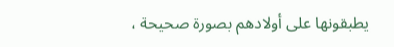يطبقونها على أولادهم بصورة صحيحة ،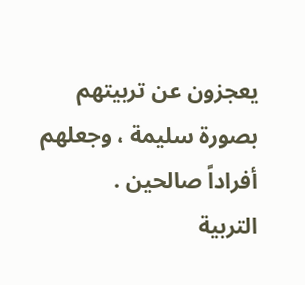يعجزون عن تربيتهم بصورة سليمة ، وجعلهم أفراداً صالحين .
التربية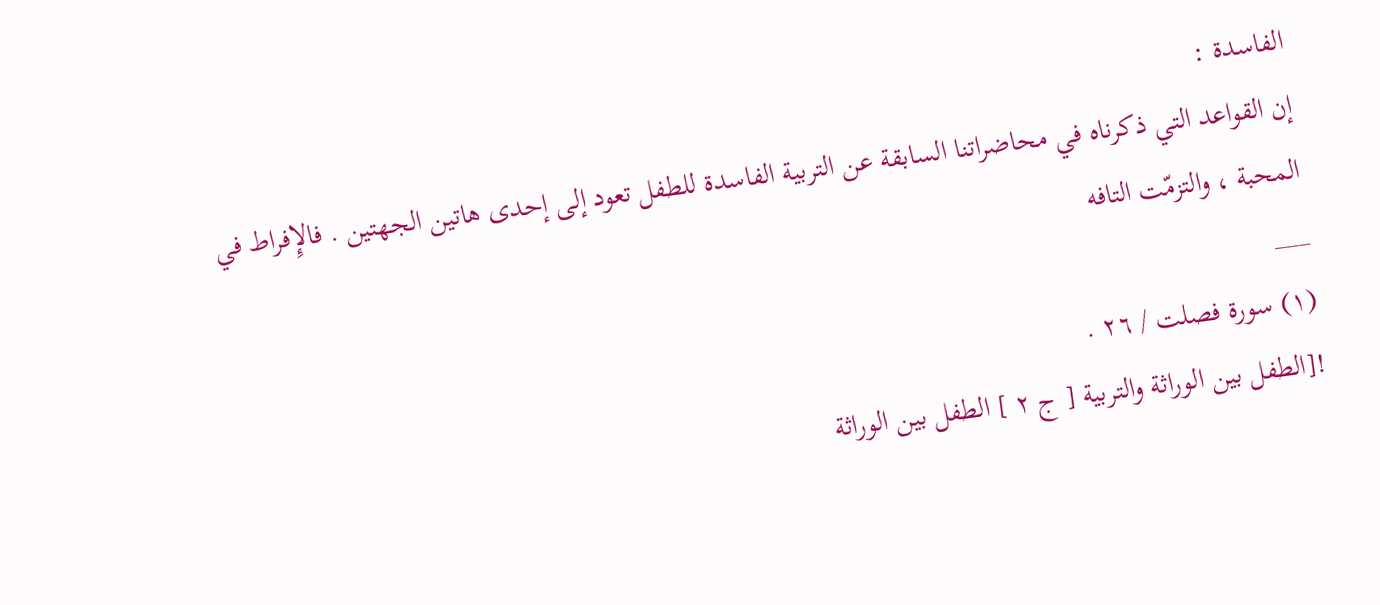الفاسدة :
إن القواعد التي ذكرناه في محاضراتنا السابقة عن التربية الفاسدة للطفل تعود إلى إحدى هاتين الجهتين . فالإِفراط في المحبة ، والتزمّت التافه
___
(١) سورة فصلت / ٢٦ .
![الطفل بين الوراثة والتربية [ ج ٢ ] الطفل بين الوراثة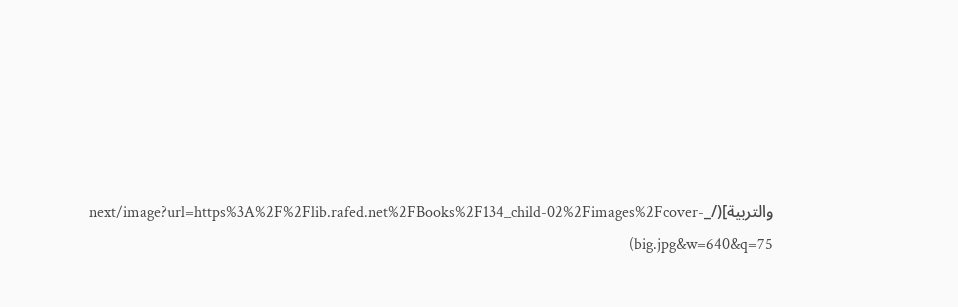والتربية](/_next/image?url=https%3A%2F%2Flib.rafed.net%2FBooks%2F134_child-02%2Fimages%2Fcover-big.jpg&w=640&q=75)